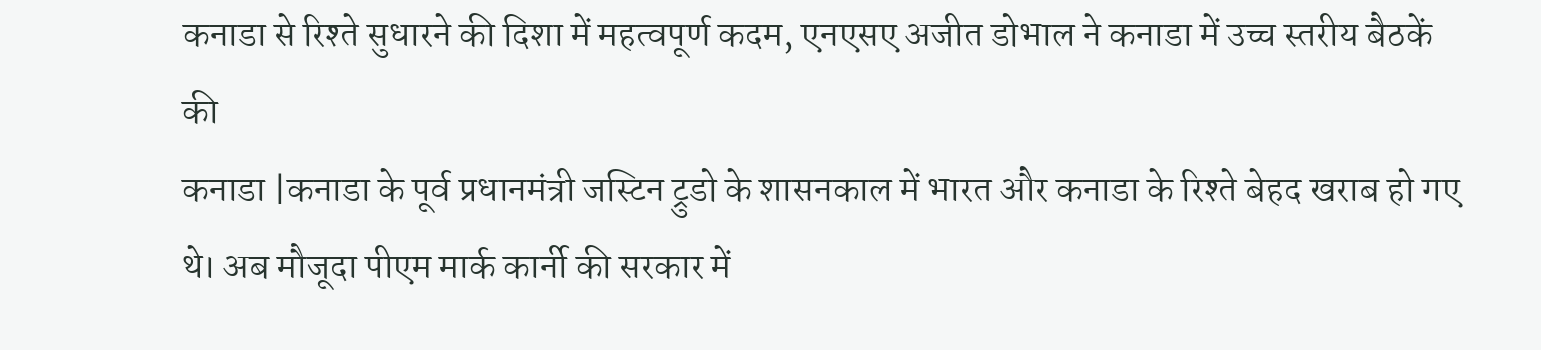कनाडा से रिश्ते सुधारने की दिशा में महत्वपूर्ण कदम, एनएसए अजीत डोभाल ने कनाडा में उच्च स्तरीय बैठकें की
कनाडा |कनाडा के पूर्व प्रधानमंत्री जस्टिन ट्रुडो के शासनकाल में भारत और कनाडा के रिश्ते बेहद खराब हो गए थे। अब मौजूदा पीएम मार्क कार्नी की सरकार में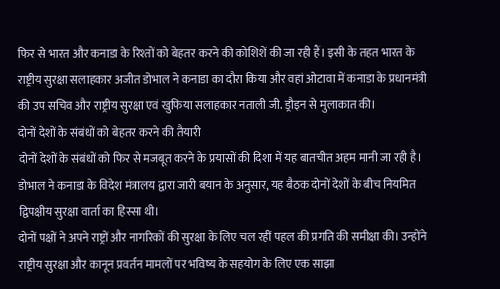फिर से भारत और कनाडा के रिश्तों को बेहतर करने की कोशिशें की जा रही हैं। इसी के तहत भारत के राष्ट्रीय सुरक्षा सलाहकार अजीत डोभाल ने कनाडा का दौरा किया और वहां ओटावा में कनाडा के प्रधानमंत्री की उप सचिव और राष्ट्रीय सुरक्षा एवं खुफिया सलाहकार नताली जी. ड्रौइन से मुलाकात की।
दोनों देशों के संबंधों को बेहतर करने की तैयारी
दोनों देशों के संबंधों को फिर से मजबूत करने के प्रयासों की दिशा में यह बातचीत अहम मानी जा रही है। डोभाल ने कनाडा के विदेश मंत्रालय द्वारा जारी बयान के अनुसार, यह बैठक दोनों देशों के बीच नियमित द्विपक्षीय सुरक्षा वार्ता का हिस्सा थी।
दोनों पक्षों ने अपने राष्ट्रों और नागरिकों की सुरक्षा के लिए चल रहीं पहल की प्रगति की समीक्षा की। उन्होंने राष्ट्रीय सुरक्षा और कानून प्रवर्तन मामलों पर भविष्य के सहयोग के लिए एक साझा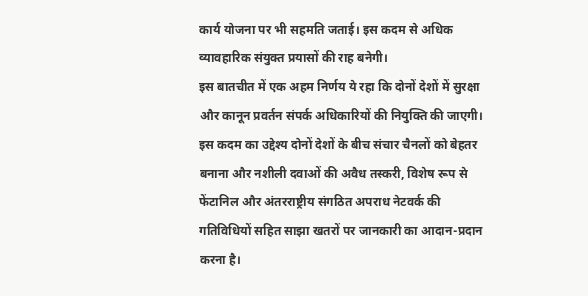कार्य योजना पर भी सहमति जताई। इस कदम से अधिक व्यावहारिक संयुक्त प्रयासों की राह बनेगी।
इस बातचीत में एक अहम निर्णय ये रहा कि दोनों देशों में सुरक्षा और कानून प्रवर्तन संपर्क अधिकारियों की नियुक्ति की जाएगी। इस कदम का उद्देश्य दोनों देशों के बीच संचार चैनलों को बेहतर बनाना और नशीली दवाओं की अवैध तस्करी, विशेष रूप से फेंटानिल और अंतरराष्ट्रीय संगठित अपराध नेटवर्क की गतिविधियों सहित साझा खतरों पर जानकारी का आदान-प्रदान करना है।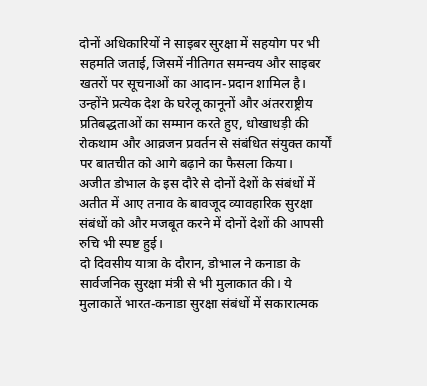दोनों अधिकारियों ने साइबर सुरक्षा में सहयोग पर भी सहमति जताई, जिसमें नीतिगत समन्वय और साइबर खतरों पर सूचनाओं का आदान-प्रदान शामिल है। उन्होंने प्रत्येक देश के घरेलू कानूनों और अंतरराष्ट्रीय प्रतिबद्धताओं का सम्मान करते हुए, धोखाधड़ी की रोकथाम और आव्रजन प्रवर्तन से संबंधित संयुक्त कार्यों पर बातचीत को आगे बढ़ाने का फैसला किया।
अजीत डोभाल के इस दौरे से दोनों देशों के संबंधों में अतीत में आए तनाव के बावजूद व्यावहारिक सुरक्षा संबंधों को और मजबूत करने में दोनों देशों की आपसी रुचि भी स्पष्ट हुई।
दो दिवसीय यात्रा के दौरान, डोभाल ने कनाडा के सार्वजनिक सुरक्षा मंत्री से भी मुलाकात की। ये मुलाकातें भारत-कनाडा सुरक्षा संबंधों में सकारात्मक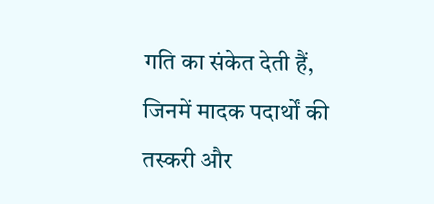गति का संकेत देती हैं, जिनमें मादक पदार्थों की तस्करी और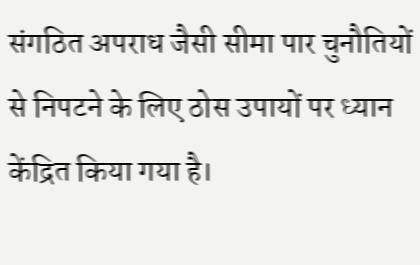संगठित अपराध जैसी सीमा पार चुनौतियों से निपटने के लिए ठोस उपायों पर ध्यान केंद्रित किया गया है।